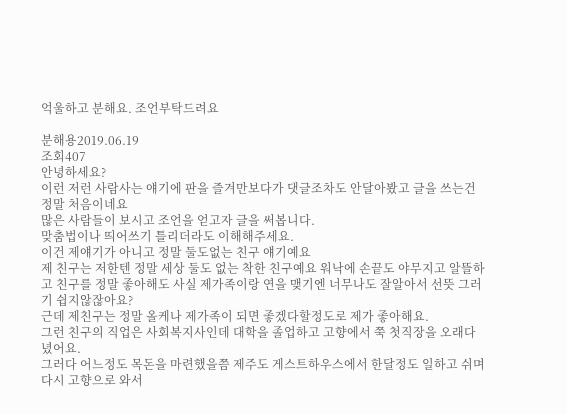억울하고 분해요. 조언부탁드려요

분해용2019.06.19
조회407
안녕하세요?
이런 저런 사람사는 얘기에 판을 즐겨만보다가 댓글조차도 안달아봤고 글을 쓰는건 정말 처음이네요
많은 사람들이 보시고 조언을 얻고자 글을 써봅니다.
맞춤법이나 띄어쓰기 틀리더라도 이해해주세요.
이건 제얘기가 아니고 정말 둘도없는 친구 얘기예요
제 친구는 저한텐 정말 세상 둘도 없는 착한 친구예요 워낙에 손끝도 야무지고 알뜰하고 친구를 정말 좋아해도 사실 제가족이랑 연을 맺기엔 너무나도 잘알아서 선뜻 그러기 쉽지않잖아요?
근데 제친구는 정말 올케나 제가족이 되면 좋겠다할정도로 제가 좋아해요.
그런 친구의 직업은 사회복지사인데 대학을 졸업하고 고향에서 쭉 첫직장을 오래다녔어요.
그러다 어느정도 목돈을 마련했을쯤 제주도 게스트하우스에서 한달정도 일하고 쉬며 다시 고향으로 와서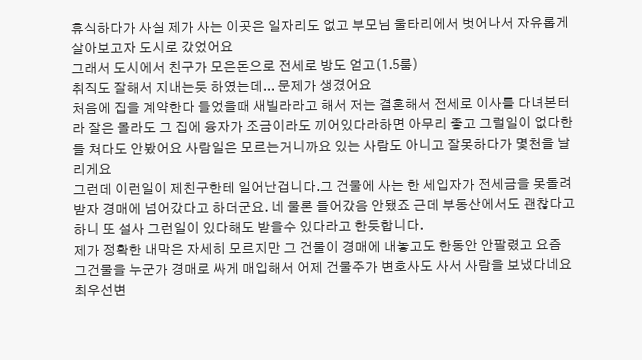휴식하다가 사실 제가 사는 이곳은 일자리도 없고 부모님 울타리에서 벗어나서 자유롭게 살아보고자 도시로 갔었어요
그래서 도시에서 친구가 모은돈으로 전세로 방도 얻고(1.5룸)
취직도 잘해서 지내는듯 하였는데... 문제가 생겼어요
처음에 집을 계약한다 들었을때 새빌라라고 해서 저는 결혼해서 전세로 이사를 다녀본터라 잘은 몰라도 그 집에 융자가 조금이라도 끼어있다라하면 아무리 좋고 그럴일이 없다한들 쳐다도 안봤어요 사람일은 모르는거니까요 있는 사람도 아니고 잘못하다가 몇천을 날리게요
그런데 이런일이 제친구한테 일어난겁니다.그 건물에 사는 한 세입자가 전세금을 못돌려받자 경매에 넘어갔다고 하더군요. 네 물론 들어갔음 안됐죠 근데 부동산에서도 괜찮다고 하니 또 설사 그런일이 있다해도 받을수 있다라고 한듯합니다.
제가 정확한 내막은 자세히 모르지만 그 건물이 경매에 내놓고도 한동안 안팔렸고 요즘 그건물을 누군가 경매로 싸게 매입해서 어제 건물주가 변호사도 사서 사람을 보냈다네요
최우선변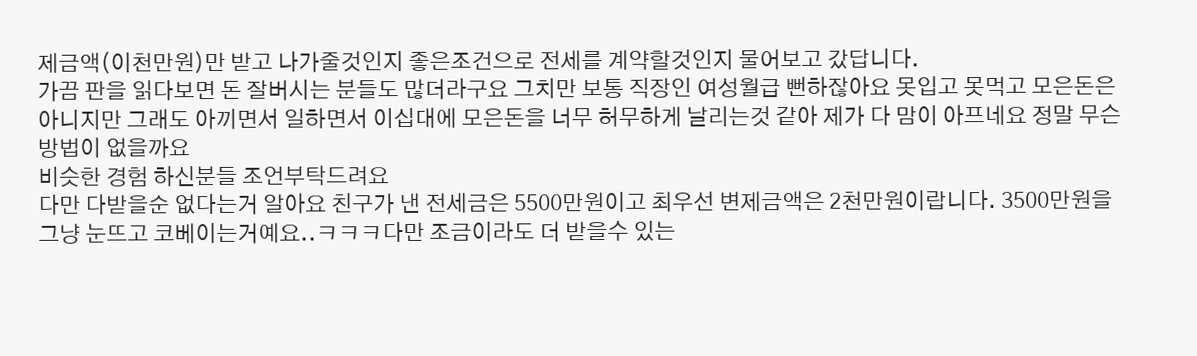제금액(이천만원)만 받고 나가줄것인지 좋은조건으로 전세를 계약할것인지 물어보고 갔답니다.
가끔 판을 읽다보면 돈 잘버시는 분들도 많더라구요 그치만 보통 직장인 여성월급 뻔하잖아요 못입고 못먹고 모은돈은 아니지만 그래도 아끼면서 일하면서 이십대에 모은돈을 너무 허무하게 날리는것 같아 제가 다 맘이 아프네요 정말 무슨 방법이 없을까요
비슷한 경험 하신분들 조언부탁드려요
다만 다받을순 없다는거 알아요 친구가 낸 전세금은 5500만원이고 최우선 변제금액은 2천만원이랍니다. 3500만원을 그냥 눈뜨고 코베이는거예요..ㅋㅋㅋ다만 조금이라도 더 받을수 있는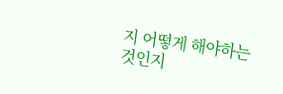지 어떻게 해야하는것인지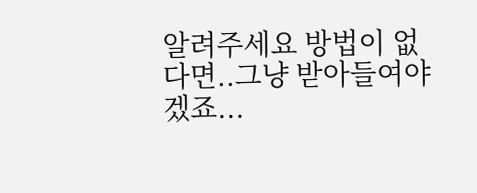알려주세요 방법이 없다면..그냥 받아들여야겠죠...